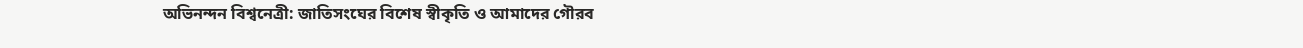অভিনন্দন বিশ্বনেত্রী: জাতিসংঘের বিশেষ স্বীকৃতি ও আমাদের গৌরব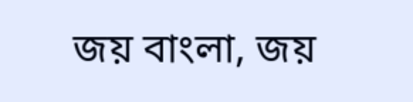জয় বাংলা, জয়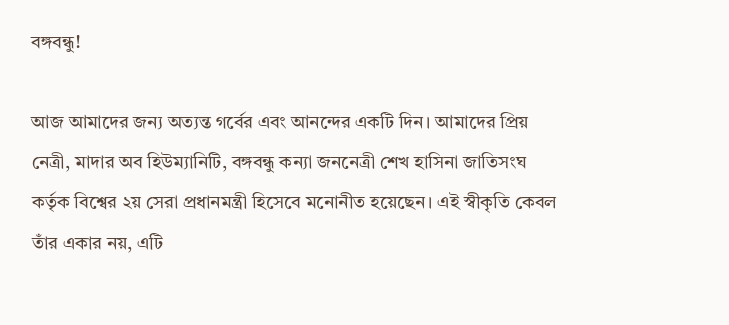বঙ্গবন্ধু!

আজ আমাদের জন্য অত্যন্ত গর্বের এবং আনন্দের একটি দিন। আমাদের প্রিয় নেত্রী, মাদার অব হিউম্যানিটি, বঙ্গবন্ধু কন্যা জননেত্রী শেখ হাসিনা জাতিসংঘ কর্তৃক বিশ্বের ২য় সেরা প্রধানমন্ত্রী হিসেবে মনোনীত হয়েছেন। এই স্বীকৃতি কেবল তাঁর একার নয়, এটি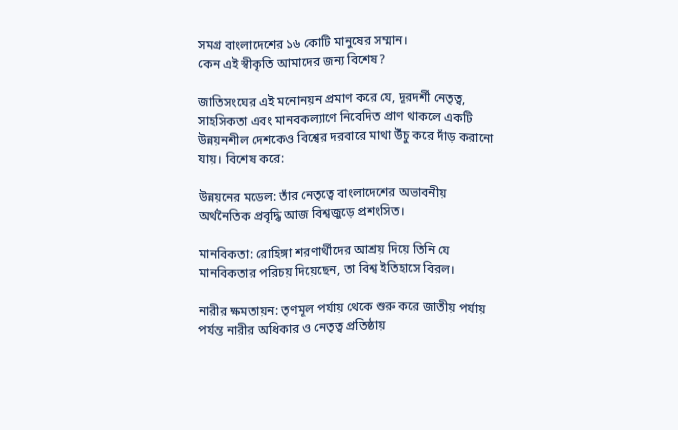সমগ্র বাংলাদেশের ১৬ কোটি মানুষের সম্মান।
কেন এই স্বীকৃতি আমাদের জন্য বিশেষ?

জাতিসংঘের এই মনোনয়ন প্রমাণ করে যে, দূরদর্শী নেতৃত্ব, সাহসিকতা এবং মানবকল্যাণে নিবেদিত প্রাণ থাকলে একটি উন্নয়নশীল দেশকেও বিশ্বের দরবারে মাথা উঁচু করে দাঁড় করানো যায়। বিশেষ করে:

উন্নয়নের মডেল: তাঁর নেতৃত্বে বাংলাদেশের অভাবনীয় অর্থনৈতিক প্রবৃদ্ধি আজ বিশ্বজুড়ে প্রশংসিত।

মানবিকতা: রোহিঙ্গা শরণার্থীদের আশ্রয় দিয়ে তিনি যে মানবিকতার পরিচয় দিয়েছেন, তা বিশ্ব ইতিহাসে বিরল।

নারীর ক্ষমতায়ন: তৃণমূল পর্যায় থেকে শুরু করে জাতীয় পর্যায় পর্যন্ত নারীর অধিকার ও নেতৃত্ব প্রতিষ্ঠায়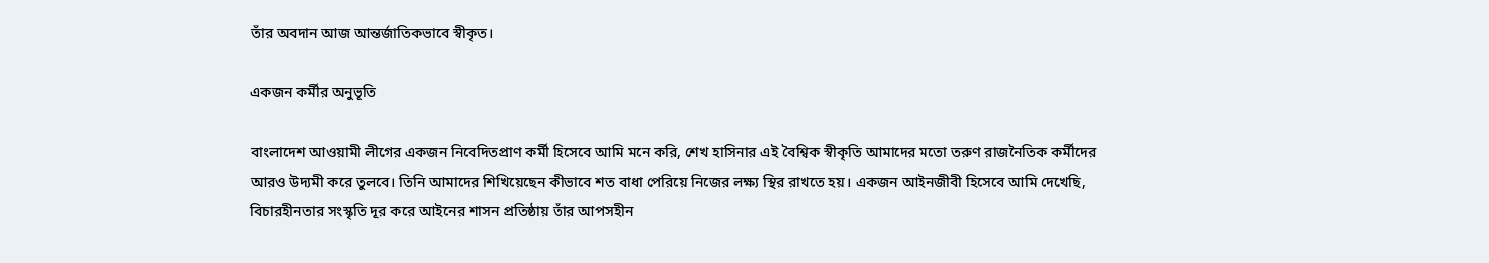তাঁর অবদান আজ আন্তর্জাতিকভাবে স্বীকৃত।

একজন কর্মীর অনুভূতি

বাংলাদেশ আওয়ামী লীগের একজন নিবেদিতপ্রাণ কর্মী হিসেবে আমি মনে করি, শেখ হাসিনার এই বৈশ্বিক স্বীকৃতি আমাদের মতো তরুণ রাজনৈতিক কর্মীদের আরও উদ্যমী করে তুলবে। তিনি আমাদের শিখিয়েছেন কীভাবে শত বাধা পেরিয়ে নিজের লক্ষ্য স্থির রাখতে হয়। একজন আইনজীবী হিসেবে আমি দেখেছি, বিচারহীনতার সংস্কৃতি দূর করে আইনের শাসন প্রতিষ্ঠায় তাঁর আপসহীন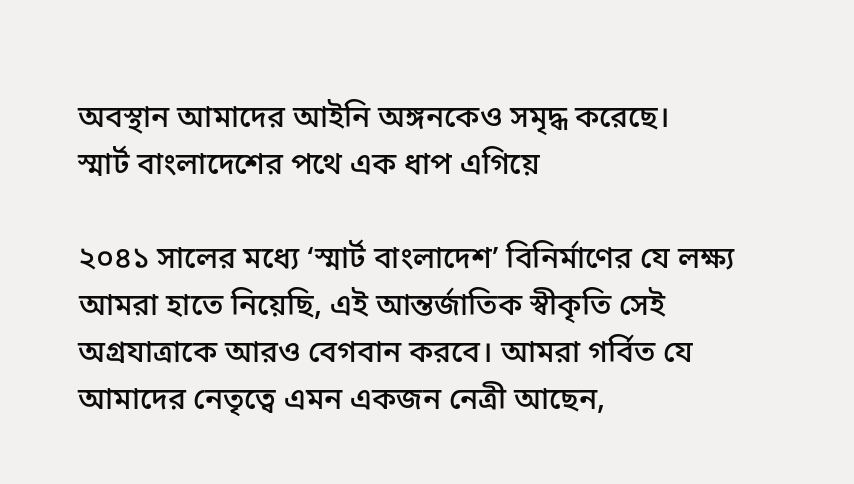অবস্থান আমাদের আইনি অঙ্গনকেও সমৃদ্ধ করেছে।
স্মার্ট বাংলাদেশের পথে এক ধাপ এগিয়ে

২০৪১ সালের মধ্যে ‘স্মার্ট বাংলাদেশ’ বিনির্মাণের যে লক্ষ্য আমরা হাতে নিয়েছি, এই আন্তর্জাতিক স্বীকৃতি সেই অগ্রযাত্রাকে আরও বেগবান করবে। আমরা গর্বিত যে আমাদের নেতৃত্বে এমন একজন নেত্রী আছেন,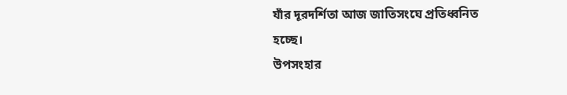যাঁর দূরদর্শিতা আজ জাতিসংঘে প্রতিধ্বনিত হচ্ছে।
উপসংহার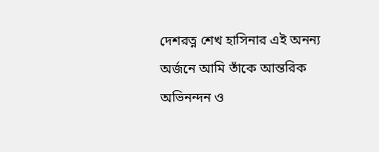দেশরত্ন শেখ হাসিনার এই অনন্য অর্জনে আমি তাঁকে আন্তরিক অভিনন্দন ও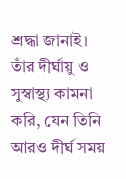শ্রদ্ধা জানাই। তাঁর দীর্ঘায়ু ও সুস্বাস্থ্য কামনা করি, যেন তিনি আরও দীর্ঘ সময়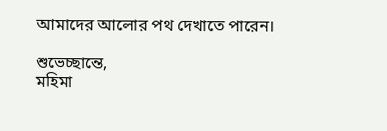আমাদের আলোর পথ দেখাতে পারেন।

শুভেচ্ছান্তে,
মহিমা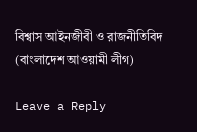বিশ্বাস আইনজীবী ও রাজনীতিবিদ (বাংলাদেশ আওয়ামী লীগ)

Leave a Reply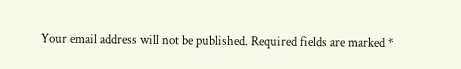Your email address will not be published. Required fields are marked *